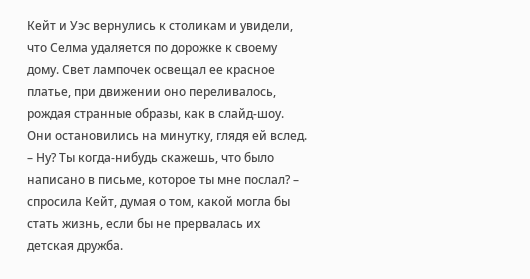Кейт и Уэс вернулись к столикам и увидели, что Селма удаляется по дорожке к своему дому. Свет лампочек освещал ее красное платье, при движении оно переливалось, рождая странные образы, как в слайд-шоу.
Они остановились на минутку, глядя ей вслед.
– Ну? Ты когда-нибудь скажешь, что было написано в письме, которое ты мне послал? – спросила Кейт, думая о том, какой могла бы стать жизнь, если бы не прервалась их детская дружба.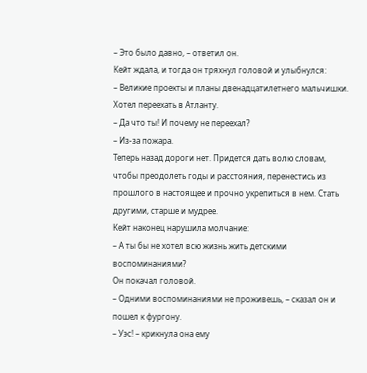– Это было давно, – ответил он.
Кейт ждала, и тогда он тряхнул головой и улыбнулся:
– Великие проекты и планы двенадцатилетнего мальчишки. Хотел переехать в Атланту.
– Да что ты! И почему не переехал?
– Из-за пожара.
Теперь назад дороги нет. Придется дать волю словам, чтобы преодолеть годы и расстояния, перенестись из прошлого в настоящее и прочно укрепиться в нем. Стать другими, старше и мудрее.
Кейт наконец нарушила молчание:
– А ты бы не хотел всю жизнь жить детскими воспоминаниями?
Он покачал головой.
– Одними воспоминаниями не проживешь, – сказал он и пошел к фургону.
– Уэс! – крикнула она ему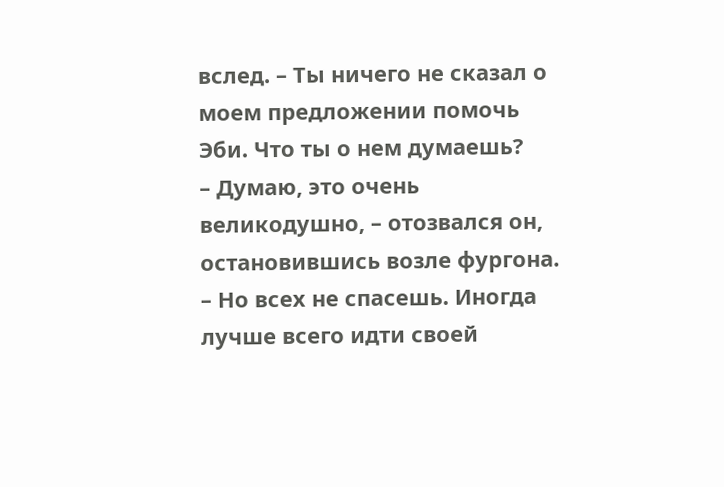вслед. – Ты ничего не сказал о моем предложении помочь Эби. Что ты о нем думаешь?
– Думаю, это очень великодушно, – отозвался он, остановившись возле фургона. – Но всех не спасешь. Иногда лучше всего идти своей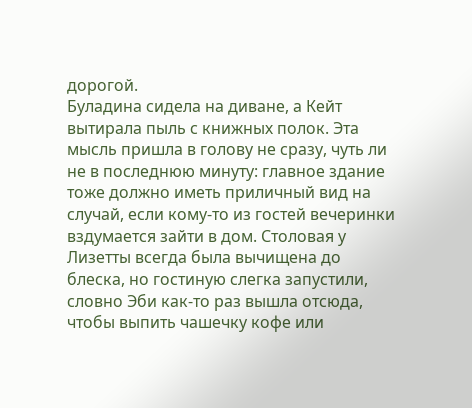дорогой.
Буладина сидела на диване, а Кейт вытирала пыль с книжных полок. Эта мысль пришла в голову не сразу, чуть ли не в последнюю минуту: главное здание тоже должно иметь приличный вид на случай, если кому-то из гостей вечеринки вздумается зайти в дом. Столовая у Лизетты всегда была вычищена до блеска, но гостиную слегка запустили, словно Эби как-то раз вышла отсюда, чтобы выпить чашечку кофе или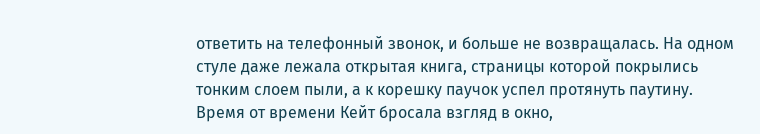ответить на телефонный звонок, и больше не возвращалась. На одном стуле даже лежала открытая книга, страницы которой покрылись тонким слоем пыли, а к корешку паучок успел протянуть паутину.
Время от времени Кейт бросала взгляд в окно,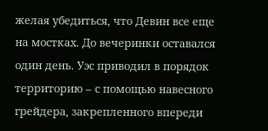желая убедиться, что Девин все еще на мостках. До вечеринки оставался один день. Уэс приводил в порядок территорию – с помощью навесного грейдера, закрепленного впереди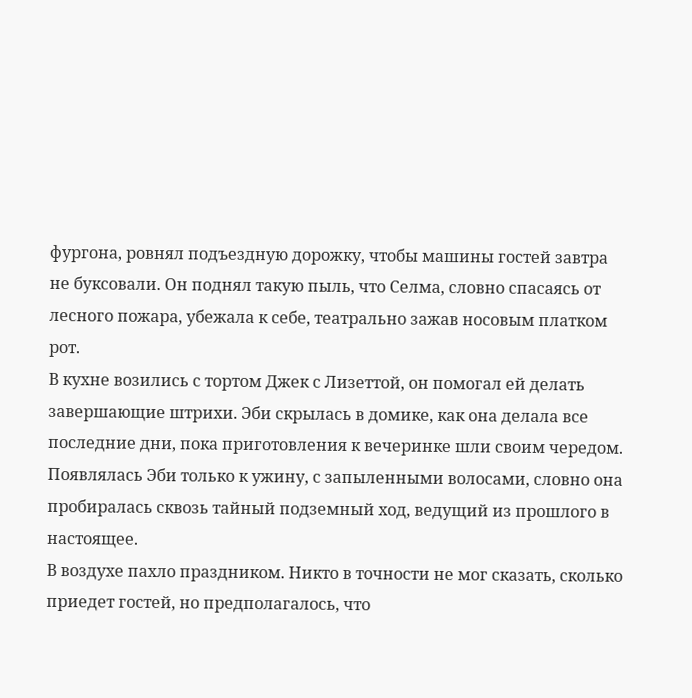фургона, ровнял подъездную дорожку, чтобы машины гостей завтра не буксовали. Он поднял такую пыль, что Селма, словно спасаясь от лесного пожара, убежала к себе, театрально зажав носовым платком рот.
В кухне возились с тортом Джек с Лизеттой, он помогал ей делать завершающие штрихи. Эби скрылась в домике, как она делала все последние дни, пока приготовления к вечеринке шли своим чередом. Появлялась Эби только к ужину, с запыленными волосами, словно она пробиралась сквозь тайный подземный ход, ведущий из прошлого в настоящее.
В воздухе пахло праздником. Никто в точности не мог сказать, сколько приедет гостей, но предполагалось, что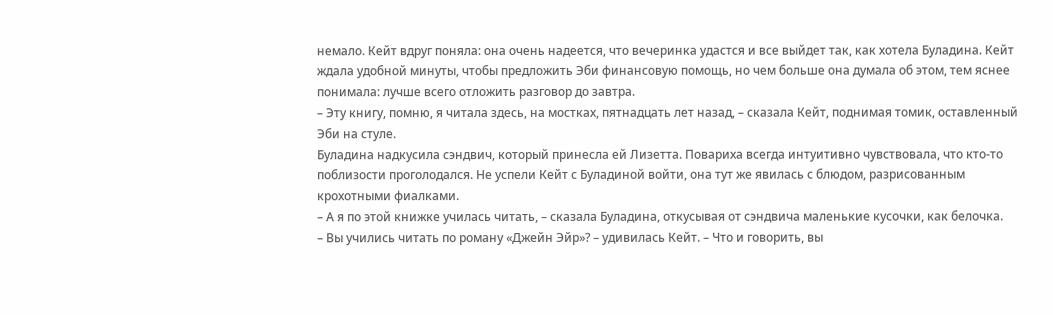немало. Кейт вдруг поняла: она очень надеется, что вечеринка удастся и все выйдет так, как хотела Буладина. Кейт ждала удобной минуты, чтобы предложить Эби финансовую помощь, но чем больше она думала об этом, тем яснее понимала: лучше всего отложить разговор до завтра.
– Эту книгу, помню, я читала здесь, на мостках, пятнадцать лет назад, – сказала Кейт, поднимая томик, оставленный Эби на стуле.
Буладина надкусила сэндвич, который принесла ей Лизетта. Повариха всегда интуитивно чувствовала, что кто-то поблизости проголодался. Не успели Кейт с Буладиной войти, она тут же явилась с блюдом, разрисованным крохотными фиалками.
– А я по этой книжке училась читать, – сказала Буладина, откусывая от сэндвича маленькие кусочки, как белочка.
– Вы учились читать по роману «Джейн Эйр»? – удивилась Кейт. – Что и говорить, вы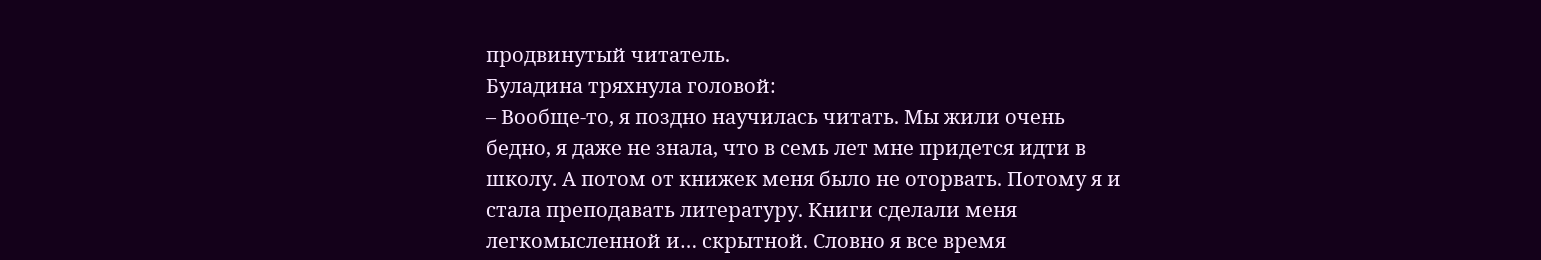продвинутый читатель.
Буладина тряхнула головой:
– Вообще-то, я поздно научилась читать. Мы жили очень бедно, я даже не знала, что в семь лет мне придется идти в школу. А потом от книжек меня было не оторвать. Потому я и стала преподавать литературу. Книги сделали меня легкомысленной и… скрытной. Словно я все время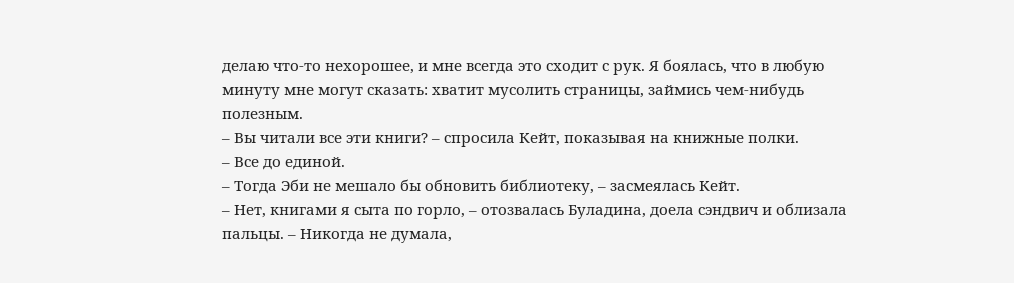делаю что-то нехорошее, и мне всегда это сходит с рук. Я боялась, что в любую минуту мне могут сказать: хватит мусолить страницы, займись чем-нибудь полезным.
– Вы читали все эти книги? – спросила Кейт, показывая на книжные полки.
– Все до единой.
– Тогда Эби не мешало бы обновить библиотеку, – засмеялась Кейт.
– Нет, книгами я сыта по горло, – отозвалась Буладина, доела сэндвич и облизала пальцы. – Никогда не думала,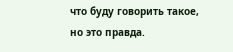что буду говорить такое, но это правда.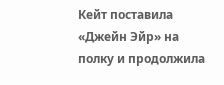Кейт поставила «Джейн Эйр» на полку и продолжила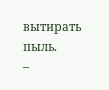вытирать пыль.
–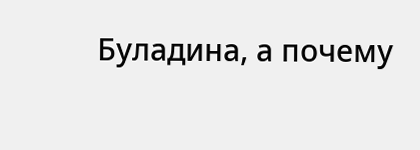Буладина, а почему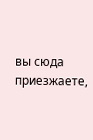вы сюда приезжаете,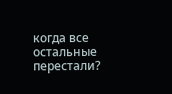когда все остальные перестали?